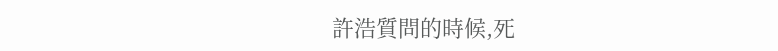許浩質問的時候,死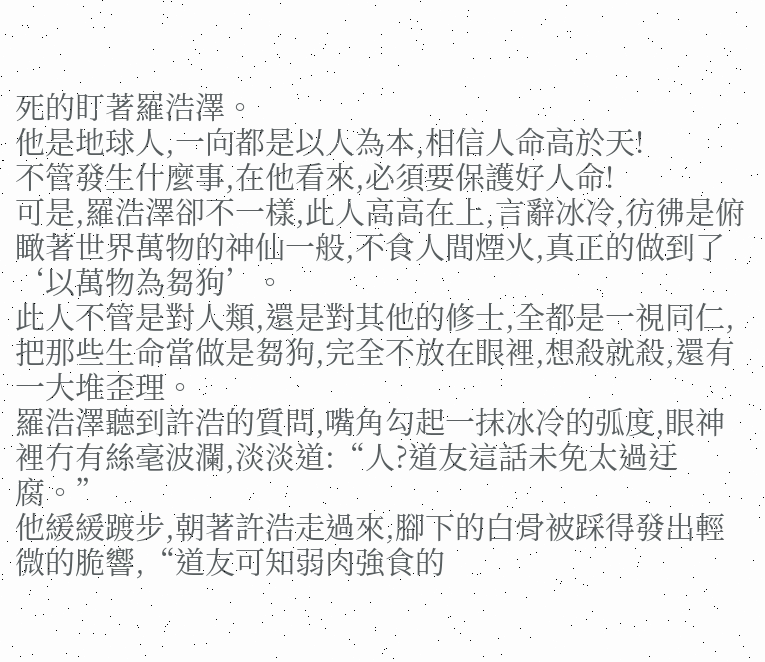死的盯著羅浩澤。
他是地球人,一向都是以人為本,相信人命高於天!
不管發生什麼事,在他看來,必須要保護好人命!
可是,羅浩澤卻不一樣,此人高高在上,言辭冰冷,彷彿是俯瞰著世界萬物的神仙一般,不食人間煙火,真正的做到了‘以萬物為芻狗’。
此人不管是對人類,還是對其他的修士,全都是一視同仁,把那些生命當做是芻狗,完全不放在眼裡,想殺就殺,還有一大堆歪理。
羅浩澤聽到許浩的質問,嘴角勾起一抹冰冷的弧度,眼神裡冇有絲毫波瀾,淡淡道:“人?道友這話未免太過迂腐。”
他緩緩踱步,朝著許浩走過來,腳下的白骨被踩得發出輕微的脆響,“道友可知弱肉強食的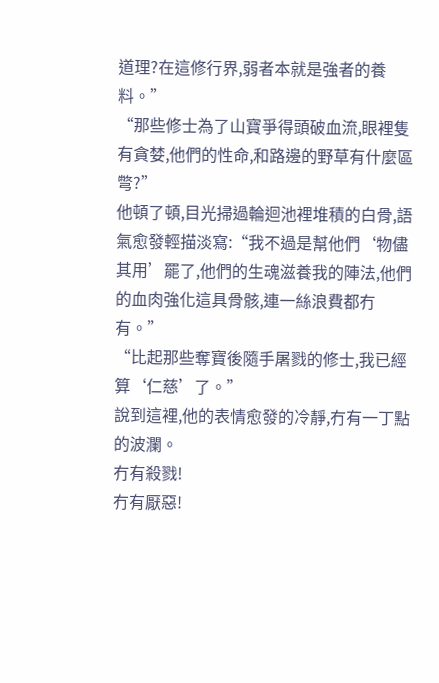道理?在這修行界,弱者本就是強者的養料。”
“那些修士為了山寶爭得頭破血流,眼裡隻有貪婪,他們的性命,和路邊的野草有什麼區彆?”
他頓了頓,目光掃過輪迴池裡堆積的白骨,語氣愈發輕描淡寫:“我不過是幫他們‘物儘其用’罷了,他們的生魂滋養我的陣法,他們的血肉強化這具骨骸,連一絲浪費都冇有。”
“比起那些奪寶後隨手屠戮的修士,我已經算‘仁慈’了。”
說到這裡,他的表情愈發的冷靜,冇有一丁點的波瀾。
冇有殺戮!
冇有厭惡!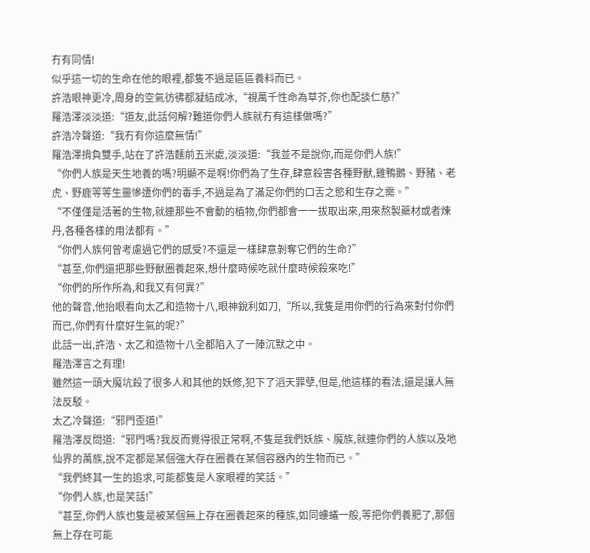冇有同情!
似乎這一切的生命在他的眼裡,都隻不過是區區養料而已。
許浩眼神更冷,周身的空氣彷彿都凝結成冰,“視萬千性命為草芥,你也配談仁慈?”
羅浩澤淡淡道:“道友,此話何解?難道你們人族就冇有這樣做嗎?”
許浩冷聲道:“我冇有你這麼無情!”
羅浩澤揹負雙手,站在了許浩麵前五米處,淡淡道:“我並不是說你,而是你們人族!”
“你們人族是天生地養的嗎?明顯不是啊!你們為了生存,肆意殺害各種野獸,雞鴨鵝、野豬、老虎、野鹿等等生靈慘遭你們的毒手,不過是為了滿足你們的口舌之慾和生存之需。”
“不僅僅是活著的生物,就連那些不會動的植物,你們都會一一拔取出來,用來熬製藥材或者煉丹,各種各樣的用法都有。”
“你們人族何曾考慮過它們的感受?不還是一樣肆意剝奪它們的生命?”
“甚至,你們還把那些野獸圈養起來,想什麼時候吃就什麼時候殺來吃!”
“你們的所作所為,和我又有何異?”
他的聲音,他抬眼看向太乙和造物十八,眼神銳利如刀,“所以,我隻是用你們的行為來對付你們而已,你們有什麼好生氣的呢?”
此話一出,許浩、太乙和造物十八全都陷入了一陣沉默之中。
羅浩澤言之有理!
雖然這一頭大魔坑殺了很多人和其他的妖修,犯下了滔天罪孽,但是,他這樣的看法,還是讓人無法反駁。
太乙冷聲道:“邪門歪道!”
羅浩澤反問道:“邪門嗎?我反而覺得很正常啊,不隻是我們妖族、魔族,就連你們的人族以及地仙界的萬族,說不定都是某個強大存在圈養在某個容器內的生物而已。”
“我們終其一生的追求,可能都隻是人家眼裡的笑話。”
“你們人族,也是笑話!”
“甚至,你們人族也隻是被某個無上存在圈養起來的種族,如同螻蟻一般,等把你們養肥了,那個無上存在可能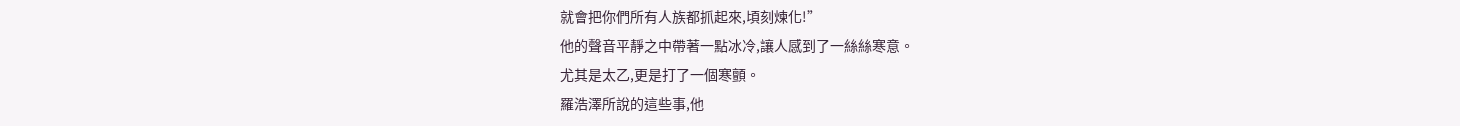就會把你們所有人族都抓起來,頃刻煉化!”
他的聲音平靜之中帶著一點冰冷,讓人感到了一絲絲寒意。
尤其是太乙,更是打了一個寒顫。
羅浩澤所說的這些事,他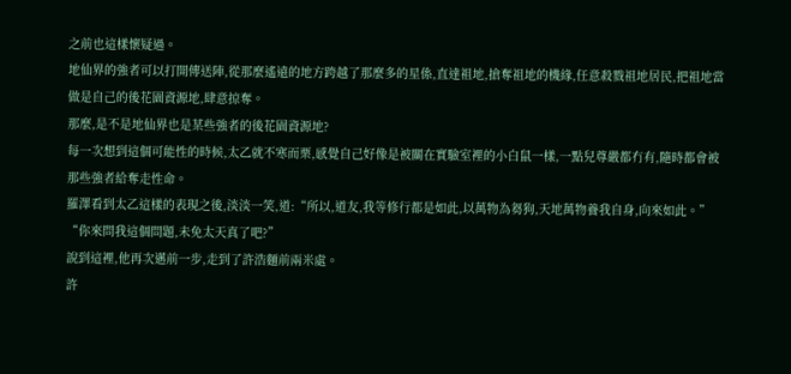之前也這樣懷疑過。
地仙界的強者可以打開傳送陣,從那麼遙遠的地方跨越了那麼多的星係,直達祖地,搶奪祖地的機緣,任意殺戮祖地居民,把祖地當做是自己的後花園資源地,肆意掠奪。
那麼,是不是地仙界也是某些強者的後花園資源地?
每一次想到這個可能性的時候,太乙就不寒而栗,感覺自己好像是被關在實驗室裡的小白鼠一樣,一點兒尊嚴都冇有,隨時都會被那些強者給奪走性命。
羅澤看到太乙這樣的表現之後,淡淡一笑,道:“所以,道友,我等修行都是如此,以萬物為芻狗,天地萬物養我自身,向來如此。”
“你來問我這個問題,未免太天真了吧?”
說到這裡,他再次邁前一步,走到了許浩麵前兩米處。
許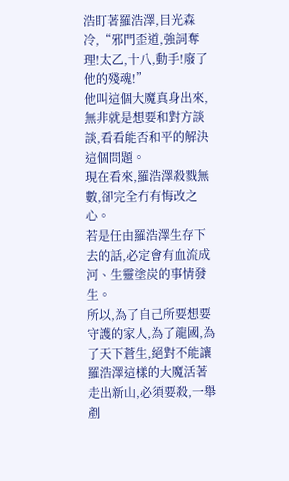浩盯著羅浩澤,目光森冷,“邪門歪道,強詞奪理!太乙,十八,動手!廢了他的殘魂!”
他叫這個大魔真身出來,無非就是想要和對方談談,看看能否和平的解決這個問題。
現在看來,羅浩澤殺戮無數,卻完全冇有悔改之心。
若是任由羅浩澤生存下去的話,必定會有血流成河、生靈塗炭的事情發生。
所以,為了自己所要想要守護的家人,為了龍國,為了天下蒼生,絕對不能讓羅浩澤這樣的大魔活著走出新山,必須要殺,一舉剷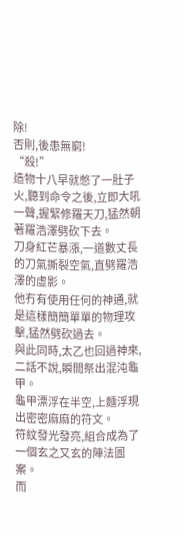除!
否則,後患無窮!
“殺!”
造物十八早就憋了一肚子火,聽到命令之後,立即大吼一聲,握緊修羅天刀,猛然朝著羅浩澤劈砍下去。
刀身紅芒暴漲,一道數丈長的刀氣撕裂空氣,直劈羅浩澤的虛影。
他冇有使用任何的神通,就是這樣簡簡單單的物理攻擊,猛然劈砍過去。
與此同時,太乙也回過神來,二話不說,瞬間祭出混沌龜甲。
龜甲漂浮在半空,上麵浮現出密密麻麻的符文。
符紋發光發亮,組合成為了一個玄之又玄的陣法圖案。
而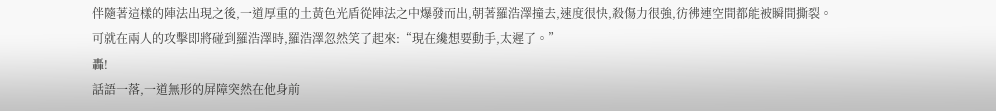伴隨著這樣的陣法出現之後,一道厚重的土黃色光盾從陣法之中爆發而出,朝著羅浩澤撞去,速度很快,殺傷力很強,彷彿連空間都能被瞬間撕裂。
可就在兩人的攻擊即將碰到羅浩澤時,羅浩澤忽然笑了起來:“現在纔想要動手,太遲了。”
轟!
話語一落,一道無形的屏障突然在他身前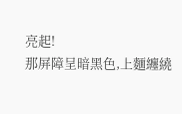亮起!
那屏障呈暗黑色,上麵纏繞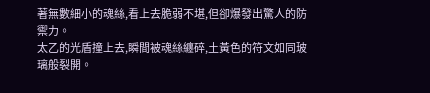著無數細小的魂絲,看上去脆弱不堪,但卻爆發出驚人的防禦力。
太乙的光盾撞上去,瞬間被魂絲纏碎,土黃色的符文如同玻璃般裂開。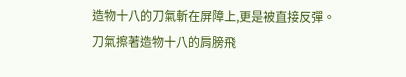造物十八的刀氣斬在屏障上,更是被直接反彈。
刀氣擦著造物十八的肩膀飛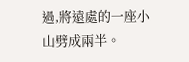過,將遠處的一座小山劈成兩半。